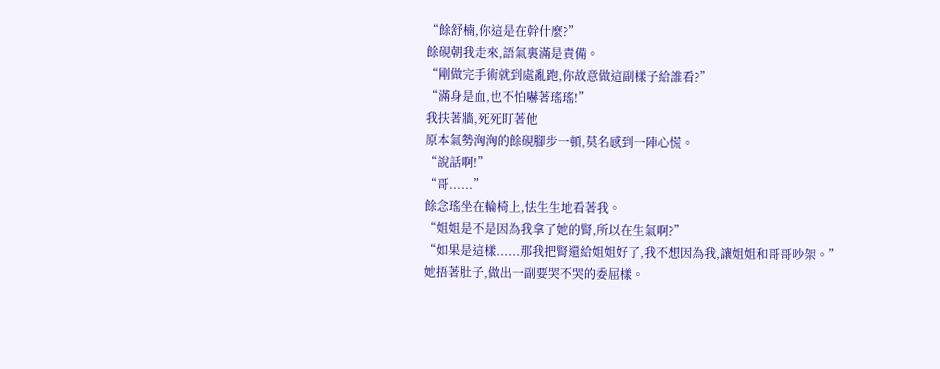“餘舒楠,你這是在幹什麼?”
餘硯朝我走來,語氣裏滿是責備。
“剛做完手術就到處亂跑,你故意做這副樣子給誰看?”
“滿身是血,也不怕嚇著瑤瑤!”
我扶著牆,死死盯著他
原本氣勢洶洶的餘硯腳步一頓,莫名感到一陣心慌。
“說話啊!”
“哥......”
餘念瑤坐在輪椅上,怯生生地看著我。
“姐姐是不是因為我拿了她的腎,所以在生氣啊?”
“如果是這樣......那我把腎還給姐姐好了,我不想因為我,讓姐姐和哥哥吵架。”
她捂著肚子,做出一副要哭不哭的委屈樣。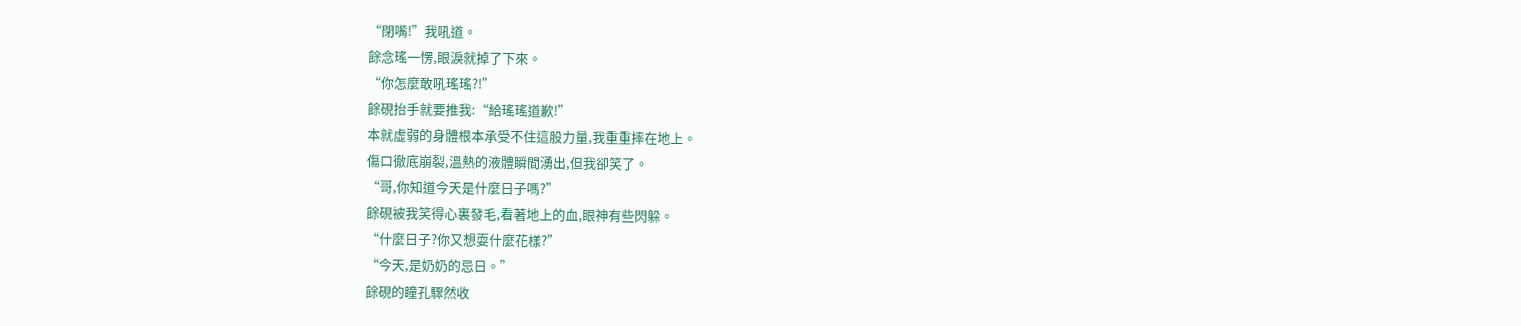“閉嘴!”我吼道。
餘念瑤一愣,眼淚就掉了下來。
“你怎麼敢吼瑤瑤?!”
餘硯抬手就要推我:“給瑤瑤道歉!”
本就虛弱的身體根本承受不住這股力量,我重重摔在地上。
傷口徹底崩裂,溫熱的液體瞬間湧出,但我卻笑了。
“哥,你知道今天是什麼日子嗎?”
餘硯被我笑得心裏發毛,看著地上的血,眼神有些閃躲。
“什麼日子?你又想耍什麼花樣?”
“今天,是奶奶的忌日。”
餘硯的瞳孔驟然收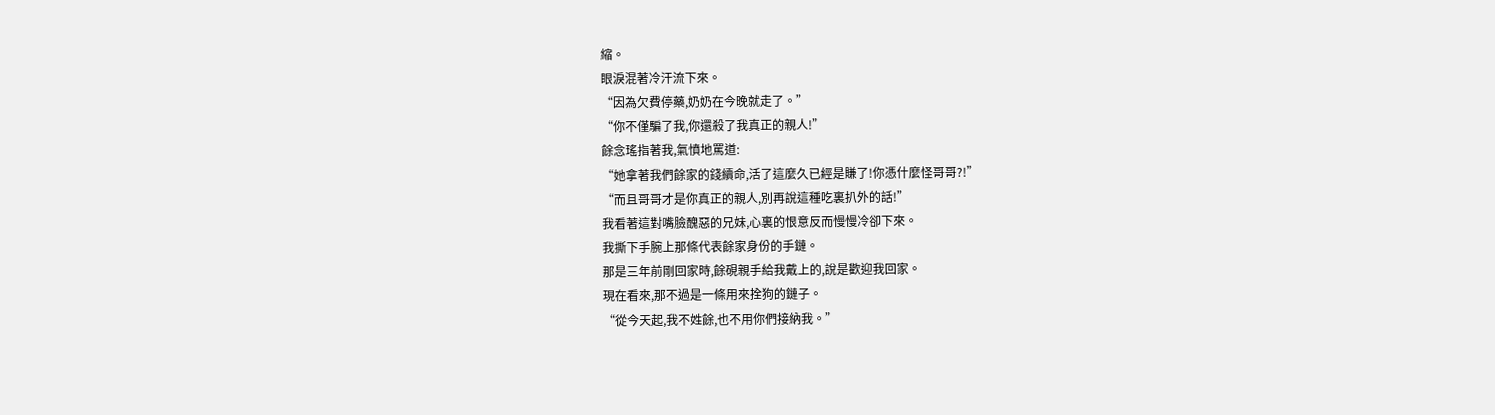縮。
眼淚混著冷汗流下來。
“因為欠費停藥,奶奶在今晚就走了。”
“你不僅騙了我,你還殺了我真正的親人!”
餘念瑤指著我,氣憤地罵道:
“她拿著我們餘家的錢續命,活了這麼久已經是賺了!你憑什麼怪哥哥?!”
“而且哥哥才是你真正的親人,別再說這種吃裏扒外的話!”
我看著這對嘴臉醜惡的兄妹,心裏的恨意反而慢慢冷卻下來。
我撕下手腕上那條代表餘家身份的手鏈。
那是三年前剛回家時,餘硯親手給我戴上的,說是歡迎我回家。
現在看來,那不過是一條用來拴狗的鏈子。
“從今天起,我不姓餘,也不用你們接納我。”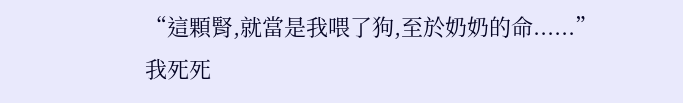“這顆腎,就當是我喂了狗,至於奶奶的命......”
我死死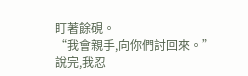盯著餘硯。
“我會親手,向你們討回來。”
說完,我忍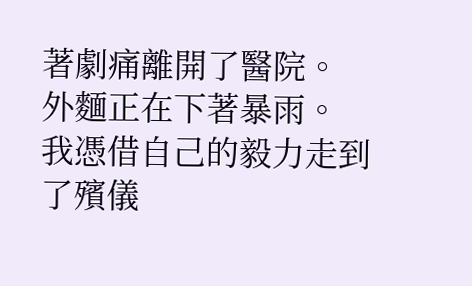著劇痛離開了醫院。
外麵正在下著暴雨。
我憑借自己的毅力走到了殯儀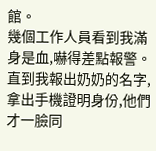館。
幾個工作人員看到我滿身是血,嚇得差點報警。
直到我報出奶奶的名字,拿出手機證明身份,他們才一臉同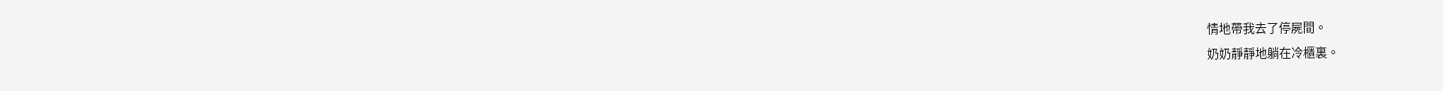情地帶我去了停屍間。
奶奶靜靜地躺在冷櫃裏。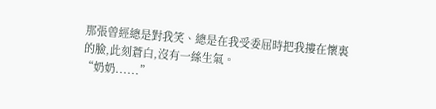那張曾經總是對我笑、總是在我受委屈時把我摟在懷裏的臉,此刻蒼白,沒有一絲生氣。
“奶奶......”